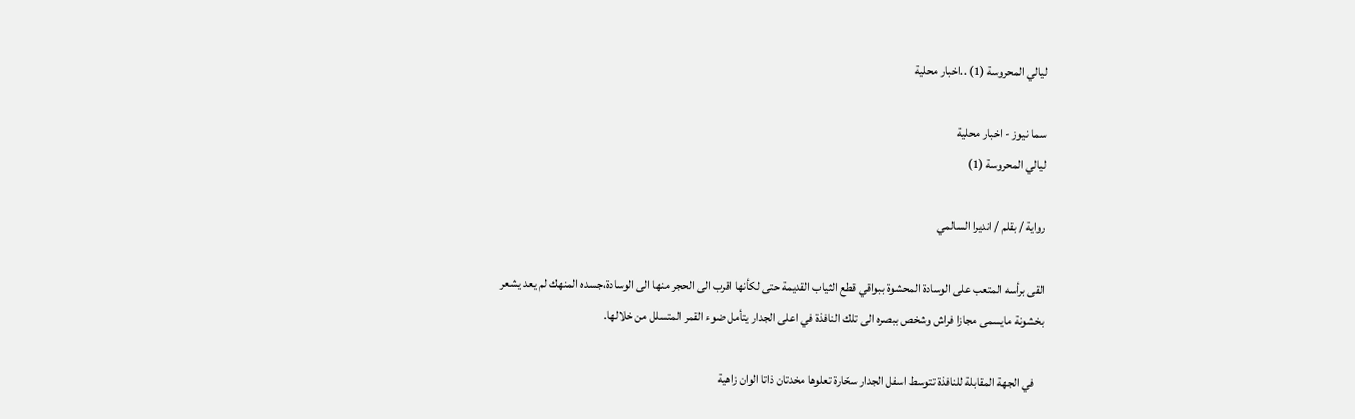ليالي المحروسة (1) ..اخبار محلية

سما نيوز - اخبار محلية
ليالي المحروسة (1)

رواية / بقلم / انديرا السالمي

القى برأسه المتعب على الوسادة المحشوة ببواقي قطع الثياب القديمة حتى لكأنها اقرب الى الحجر منها الى الوسادة،جسده المنهك لم يعد يشعر بخشونة مايسمى مجازا فراش وشخص ببصره الى تلك النافذة في اعلى الجدار يتأمل ضوء القمر المتسلل من خلالها.

    في الجهة المقابلة للنافذة تتوسط اسفل الجدار سحّارة تعلوها مخدتان ذاتا الوان زاهية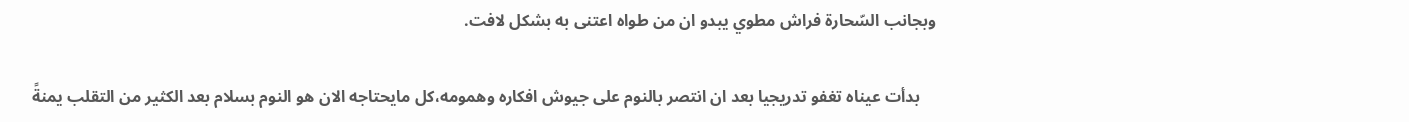وبجانب السّحارة فراش مطوي يبدو ان من طواه اعتنى به بشكل لافت.

    بدأت عيناه تغفو تدريجيا بعد ان انتصر بالنوم على جيوش افكاره وهمومه،كل مايحتاجه الان هو النوم بسلام بعد الكثير من التقلب يمنةً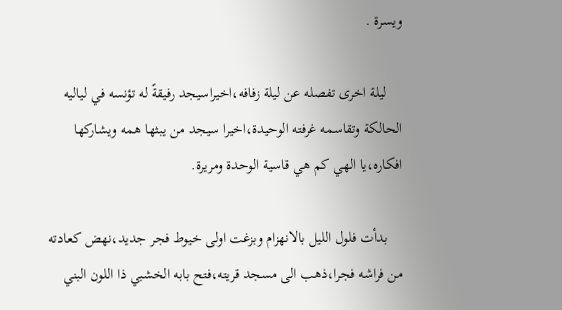ويسرة .

    ليلة اخرى تفصله عن ليلة زفافه،اخيراسيجد رفيقةً له تؤنسه في لياليه الحالكة وتقاسمه غرفته الوحيدة،اخيرا سيجد من يبثها همه ويشاركها افكاره،يا الهي كم هي قاسية الوحدة ومريرة.

    بدأت فلول الليل بالانهزام وبزغت اولى خيوط فجر جديد،نهض كعادته من فراشه فجرا،ذهب الى مسجد قريته،فتح بابه الخشبي ذا اللون البني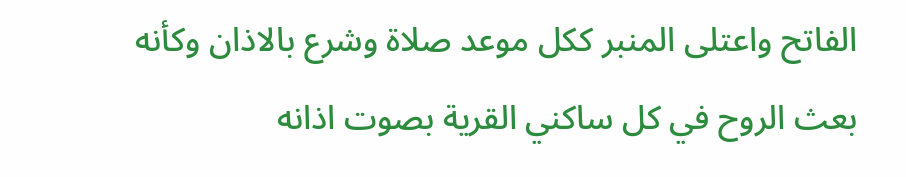الفاتح واعتلى المنبر ككل موعد صلاة وشرع بالاذان وكأنه بعث الروح في كل ساكني القرية بصوت اذانه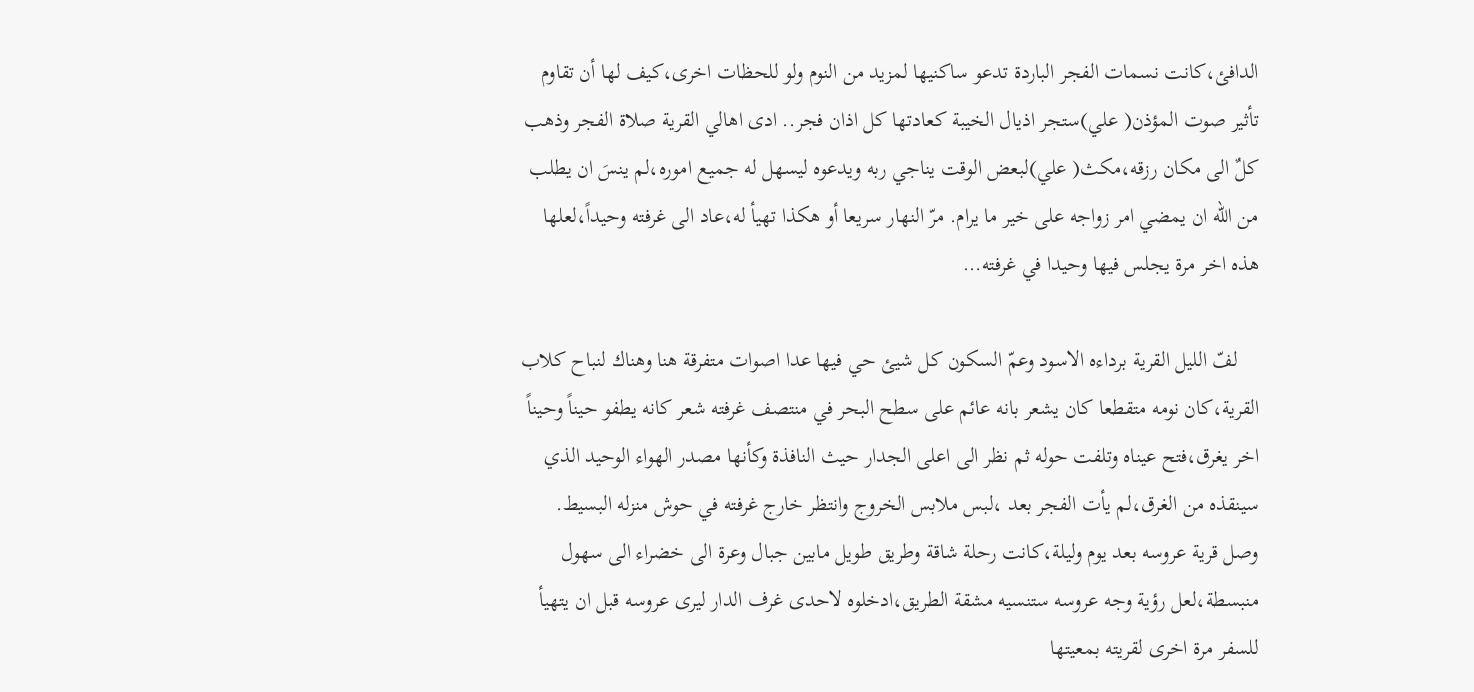الدافئ،كانت نسمات الفجر الباردة تدعو ساكنيها لمزيد من النوم ولو للحظات اخرى،كيف لها أن تقاوم تأثير صوت المؤذن( علي)ستجر اذيال الخيبة كعادتها كل اذان فجر.. ادى اهالي القرية صلاة الفجر وذهب كلٌ الى مكان رزقه،مكث( علي)لبعض الوقت يناجي ربه ويدعوه ليسهل له جميع اموره،لم ينسَ ان يطلب من الله ان يمضي امر زواجه على خير ما يرام. مرّ النهار سريعا أو هكذا تهيأ له،عاد الى غرفته وحيداً،لعلها هذه اخر مرة يجلس فيها وحيدا في غرفته…

    لفّ الليل القرية برداءه الاسود وعمّ السكون كل شيئ حي فيها عدا اصوات متفرقة هنا وهناك لنباح كلاب القرية،كان نومه متقطعا كان يشعر بانه عائم على سطح البحر في منتصف غرفته شعر كانه يطفو حيناً وحيناً اخر يغرق،فتح عيناه وتلفت حوله ثم نظر الى اعلى الجدار حيث النافذة وكأنها مصدر الهواء الوحيد الذي سينقذه من الغرق،لم يأت الفجر بعد ،لبس ملابس الخروج وانتظر خارج غرفته في حوش منزله البسيط. وصل قرية عروسه بعد يوم وليلة،كانت رحلة شاقة وطريق طويل مابين جبال وعرة الى خضراء الى سهول منبسطة،لعل رؤية وجه عروسه ستنسيه مشقة الطريق،ادخلوه لاحدى غرف الدار ليرى عروسه قبل ان يتهيأ للسفر مرة اخرى لقريته بمعيتها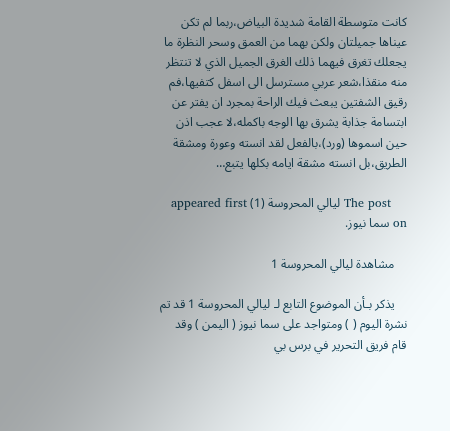كانت متوسطة القامة شديدة البياض،ربما لم تكن عيناها جميلتان ولكن بهما من العمق وسحر النظرة ما يجعلك تغرق فيهما ذلك الغرق الجميل الذي لا تنتظر منه منقذا،شعر عربي مسترسل الى اسفل كتفيها،فم رقيق الشفتين يبعث فيك الراحة بمجرد ان يفتر عن ابتسامة جذابة يشرق بها الوجه باكمله،لا عجب اذن حين اسموها (ورد)،بالفعل لقد انسته وعورة ومشقة الطريق،بل انسته مشقة ايامه بكلها يتبع…

    The post ليالي المحروسة (1) appeared first on سما نيوز.

    مشاهدة ليالي المحروسة 1

    يذكر بـأن الموضوع التابع لـ ليالي المحروسة 1 قد تم نشرة اليوم ( ) ومتواجد على سما نيوز ( اليمن ) وقد قام فريق التحرير في برس بي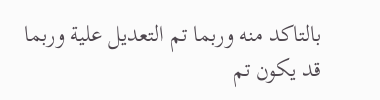بالتاكد منه وربما تم التعديل علية وربما قد يكون تم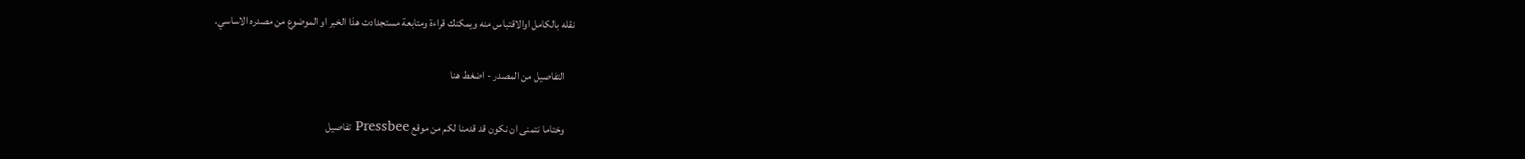نقله بالكامل اوالاقتباس منه ويمكنك قراءة ومتابعة مستجدادت هذا الخبر او الموضوع من مصدره الاساسي.

    التفاصيل من المصدر - اضغط هنا

    وختاما نتمنى ان نكون قد قدمنا لكم من موقع Pressbee تفاصيل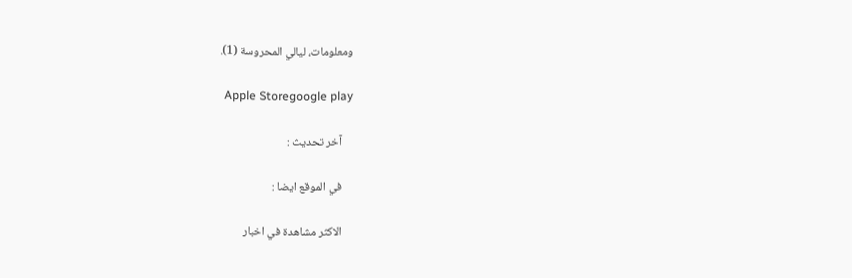ومعلومات، ليالي المحروسة (1).

    Apple Storegoogle play

    آخر تحديث :

    في الموقع ايضا :

    الاكثر مشاهدة في اخبار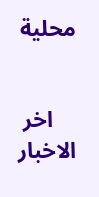محلية


    اخر الاخبار